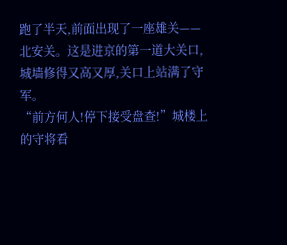跑了半天,前面出现了一座雄关——北安关。这是进京的第一道大关口,城墙修得又高又厚,关口上站满了守军。
“前方何人!停下接受盘查!”城楼上的守将看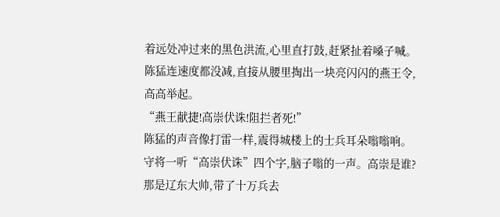着远处冲过来的黑色洪流,心里直打鼓,赶紧扯着嗓子喊。
陈猛连速度都没减,直接从腰里掏出一块亮闪闪的燕王令,高高举起。
“燕王献捷!高崇伏诛!阻拦者死!”
陈猛的声音像打雷一样,震得城楼上的士兵耳朵嗡嗡响。
守将一听“高崇伏诛”四个字,脑子嗡的一声。高崇是谁?那是辽东大帅,带了十万兵去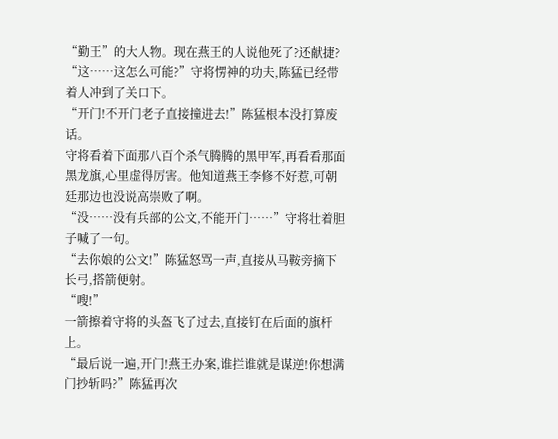“勤王”的大人物。现在燕王的人说他死了?还献捷?
“这……这怎么可能?”守将愣神的功夫,陈猛已经带着人冲到了关口下。
“开门!不开门老子直接撞进去!”陈猛根本没打算废话。
守将看着下面那八百个杀气腾腾的黑甲军,再看看那面黑龙旗,心里虚得厉害。他知道燕王李修不好惹,可朝廷那边也没说高崇败了啊。
“没……没有兵部的公文,不能开门……”守将壮着胆子喊了一句。
“去你娘的公文!”陈猛怒骂一声,直接从马鞍旁摘下长弓,搭箭便射。
“嗖!”
一箭擦着守将的头盔飞了过去,直接钉在后面的旗杆上。
“最后说一遍,开门!燕王办案,谁拦谁就是谋逆!你想满门抄斩吗?”陈猛再次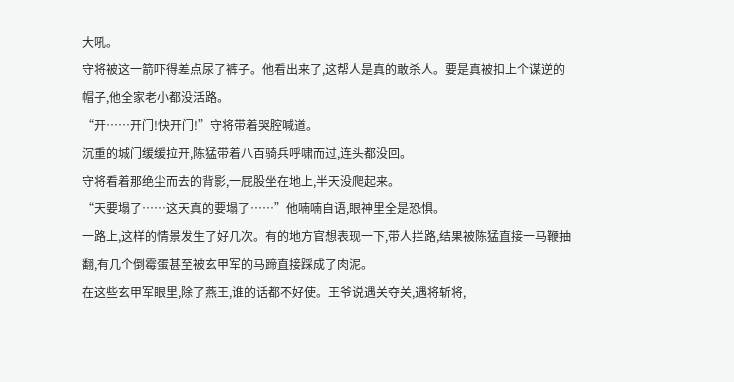大吼。
守将被这一箭吓得差点尿了裤子。他看出来了,这帮人是真的敢杀人。要是真被扣上个谋逆的帽子,他全家老小都没活路。
“开……开门!快开门!”守将带着哭腔喊道。
沉重的城门缓缓拉开,陈猛带着八百骑兵呼啸而过,连头都没回。
守将看着那绝尘而去的背影,一屁股坐在地上,半天没爬起来。
“天要塌了……这天真的要塌了……”他喃喃自语,眼神里全是恐惧。
一路上,这样的情景发生了好几次。有的地方官想表现一下,带人拦路,结果被陈猛直接一马鞭抽翻,有几个倒霉蛋甚至被玄甲军的马蹄直接踩成了肉泥。
在这些玄甲军眼里,除了燕王,谁的话都不好使。王爷说遇关夺关,遇将斩将,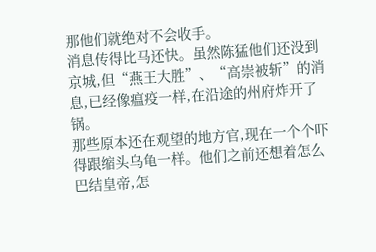那他们就绝对不会收手。
消息传得比马还快。虽然陈猛他们还没到京城,但“燕王大胜”、“高崇被斩”的消息,已经像瘟疫一样,在沿途的州府炸开了锅。
那些原本还在观望的地方官,现在一个个吓得跟缩头乌龟一样。他们之前还想着怎么巴结皇帝,怎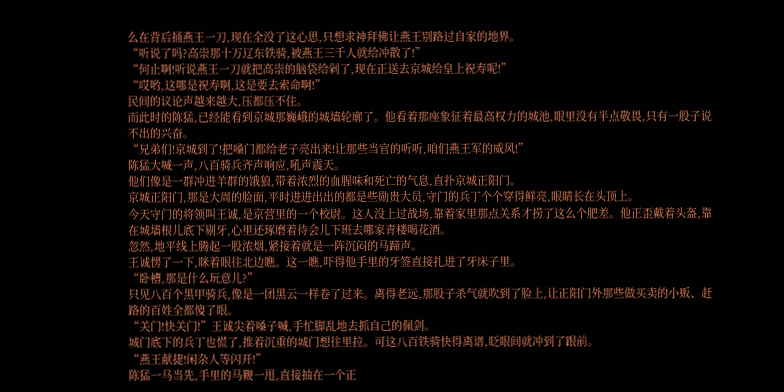么在背后捅燕王一刀,现在全没了这心思,只想求神拜佛让燕王别路过自家的地界。
“听说了吗?高崇那十万辽东铁骑,被燕王三千人就给冲散了!”
“何止啊!听说燕王一刀就把高崇的脑袋给剁了,现在正送去京城给皇上祝寿呢!”
“哎哟,这哪是祝寿啊,这是要去索命啊!”
民间的议论声越来越大,压都压不住。
而此时的陈猛,已经能看到京城那巍峨的城墙轮廓了。他看着那座象征着最高权力的城池,眼里没有半点敬畏,只有一股子说不出的兴奋。
“兄弟们!京城到了!把嗓门都给老子亮出来!让那些当官的听听,咱们燕王军的威风!”
陈猛大喊一声,八百骑兵齐声响应,吼声震天。
他们像是一群冲进羊群的饿狼,带着浓烈的血腥味和死亡的气息,直扑京城正阳门。
京城正阳门,那是大周的脸面,平时进进出出的都是些勋贵大员,守门的兵丁个个穿得鲜亮,眼睛长在头顶上。
今天守门的将领叫王诚,是京营里的一个校尉。这人没上过战场,靠着家里那点关系才捞了这么个肥差。他正歪戴着头盔,靠在城墙根儿底下剔牙,心里还琢磨着待会儿下班去哪家青楼喝花酒。
忽然,地平线上腾起一股浓烟,紧接着就是一阵沉闷的马蹄声。
王诚愣了一下,眯着眼往北边瞧。这一瞧,吓得他手里的牙签直接扎进了牙床子里。
“卧槽,那是什么玩意儿?”
只见八百个黑甲骑兵,像是一团黑云一样卷了过来。离得老远,那股子杀气就吹到了脸上,让正阳门外那些做买卖的小贩、赶路的百姓全都傻了眼。
“关门!快关门!”王诚尖着嗓子喊,手忙脚乱地去抓自己的佩剑。
城门底下的兵丁也慌了,推着沉重的城门想往里拉。可这八百铁骑快得离谱,眨眼间就冲到了跟前。
“燕王献捷!闲杂人等闪开!”
陈猛一马当先,手里的马鞭一甩,直接抽在一个正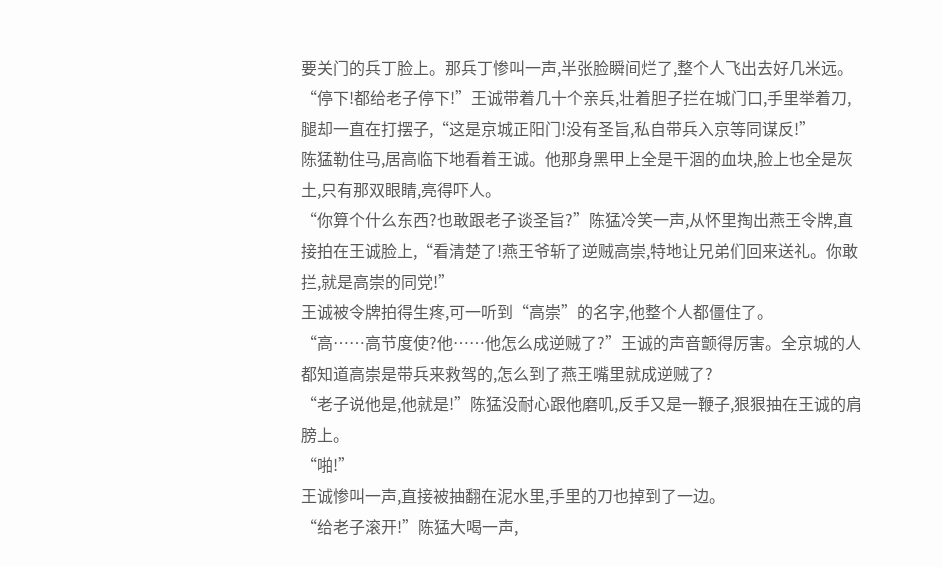要关门的兵丁脸上。那兵丁惨叫一声,半张脸瞬间烂了,整个人飞出去好几米远。
“停下!都给老子停下!”王诚带着几十个亲兵,壮着胆子拦在城门口,手里举着刀,腿却一直在打摆子,“这是京城正阳门!没有圣旨,私自带兵入京等同谋反!”
陈猛勒住马,居高临下地看着王诚。他那身黑甲上全是干涸的血块,脸上也全是灰土,只有那双眼睛,亮得吓人。
“你算个什么东西?也敢跟老子谈圣旨?”陈猛冷笑一声,从怀里掏出燕王令牌,直接拍在王诚脸上,“看清楚了!燕王爷斩了逆贼高崇,特地让兄弟们回来送礼。你敢拦,就是高崇的同党!”
王诚被令牌拍得生疼,可一听到“高崇”的名字,他整个人都僵住了。
“高……高节度使?他……他怎么成逆贼了?”王诚的声音颤得厉害。全京城的人都知道高崇是带兵来救驾的,怎么到了燕王嘴里就成逆贼了?
“老子说他是,他就是!”陈猛没耐心跟他磨叽,反手又是一鞭子,狠狠抽在王诚的肩膀上。
“啪!”
王诚惨叫一声,直接被抽翻在泥水里,手里的刀也掉到了一边。
“给老子滚开!”陈猛大喝一声,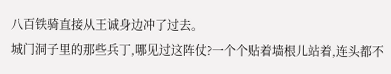八百铁骑直接从王诚身边冲了过去。
城门洞子里的那些兵丁,哪见过这阵仗?一个个贴着墙根儿站着,连头都不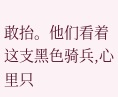敢抬。他们看着这支黑色骑兵,心里只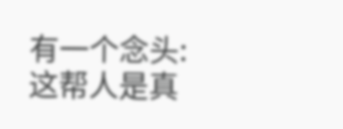有一个念头:这帮人是真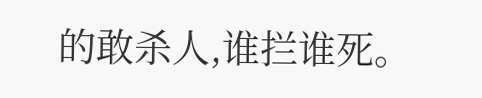的敢杀人,谁拦谁死。